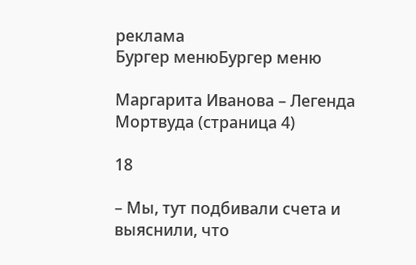реклама
Бургер менюБургер меню

Маргарита Иванова – Легенда Мортвуда (страница 4)

18

– Мы, тут подбивали счета и выяснили, что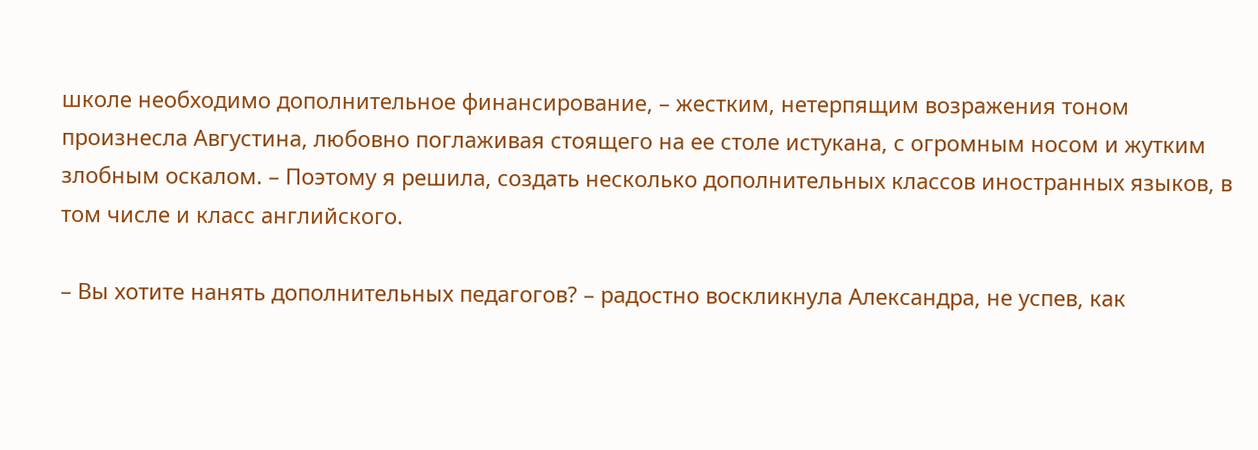школе необходимо дополнительное финансирование, – жестким, нетерпящим возражения тоном произнесла Августина, любовно поглаживая стоящего на ее столе истукана, с огромным носом и жутким злобным оскалом. – Поэтому я решила, создать несколько дополнительных классов иностранных языков, в том числе и класс английского.

– Вы хотите нанять дополнительных педагогов? – радостно воскликнула Александра, не успев, как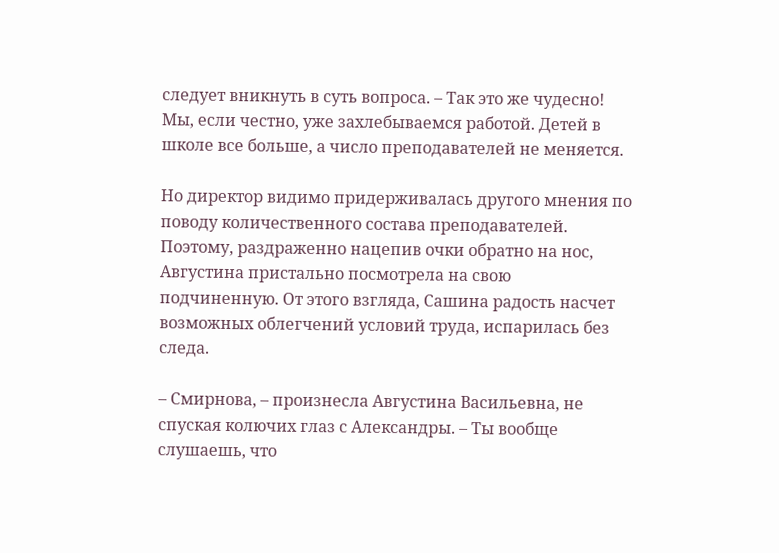следует вникнуть в суть вопроса. – Так это же чудесно! Мы, если честно, уже захлебываемся работой. Детей в школе все больше, а число преподавателей не меняется.

Но директор видимо придерживалась другого мнения по поводу количественного состава преподавателей. Поэтому, раздраженно нацепив очки обратно на нос, Августина пристально посмотрела на свою подчиненную. От этого взгляда, Сашина радость насчет возможных облегчений условий труда, испарилась без следа.

– Смирнова, – произнесла Августина Васильевна, не спуская колючих глаз с Александры. – Ты вообще слушаешь, что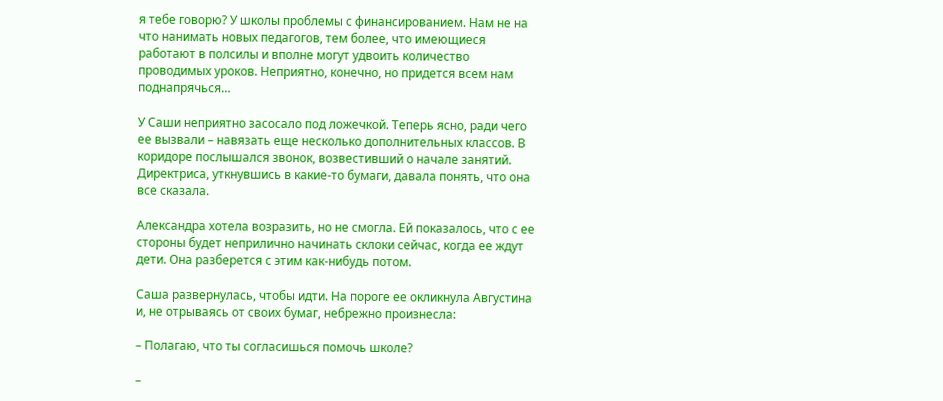я тебе говорю? У школы проблемы с финансированием. Нам не на что нанимать новых педагогов, тем более, что имеющиеся работают в полсилы и вполне могут удвоить количество проводимых уроков. Неприятно, конечно, но придется всем нам поднапрячься…

У Саши неприятно засосало под ложечкой. Теперь ясно, ради чего ее вызвали – навязать еще несколько дополнительных классов. В коридоре послышался звонок, возвестивший о начале занятий. Директриса, уткнувшись в какие-то бумаги, давала понять, что она все сказала.

Александра хотела возразить, но не смогла. Ей показалось, что с ее стороны будет неприлично начинать склоки сейчас, когда ее ждут дети. Она разберется с этим как-нибудь потом.

Саша развернулась, чтобы идти. На пороге ее окликнула Августина и, не отрываясь от своих бумаг, небрежно произнесла:

– Полагаю, что ты согласишься помочь школе?

–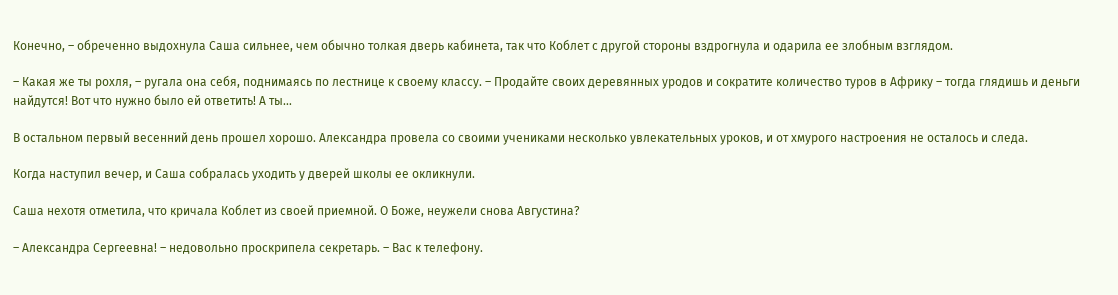Конечно, – обреченно выдохнула Саша сильнее, чем обычно толкая дверь кабинета, так что Коблет с другой стороны вздрогнула и одарила ее злобным взглядом.

– Какая же ты рохля, – ругала она себя, поднимаясь по лестнице к своему классу. – Продайте своих деревянных уродов и сократите количество туров в Африку – тогда глядишь и деньги найдутся! Вот что нужно было ей ответить! А ты…

В остальном первый весенний день прошел хорошо. Александра провела со своими учениками несколько увлекательных уроков, и от хмурого настроения не осталось и следа.

Когда наступил вечер, и Саша собралась уходить у дверей школы ее окликнули.

Саша нехотя отметила, что кричала Коблет из своей приемной. О Боже, неужели снова Августина?

– Александра Сергеевна! – недовольно проскрипела секретарь. – Вас к телефону.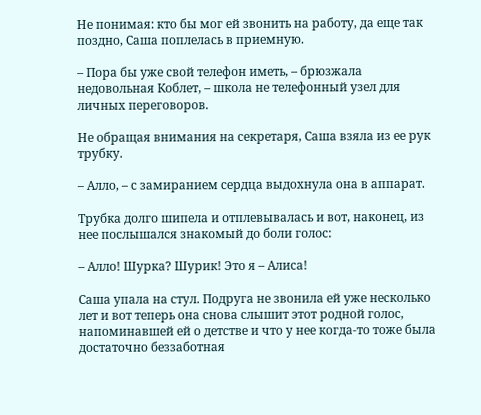Не понимая: кто бы мог ей звонить на работу, да еще так поздно, Саша поплелась в приемную.

– Пора бы уже свой телефон иметь, – брюзжала недовольная Коблет, – школа не телефонный узел для личных переговоров.

Не обращая внимания на секретаря, Саша взяла из ее рук трубку.

– Алло, – с замиранием сердца выдохнула она в аппарат.

Трубка долго шипела и отплевывалась и вот, наконец, из нее послышался знакомый до боли голос:

– Алло! Шурка? Шурик! Это я – Алиса!

Саша упала на стул. Подруга не звонила ей уже несколько лет и вот теперь она снова слышит этот родной голос, напоминавшей ей о детстве и что у нее когда-то тоже была достаточно беззаботная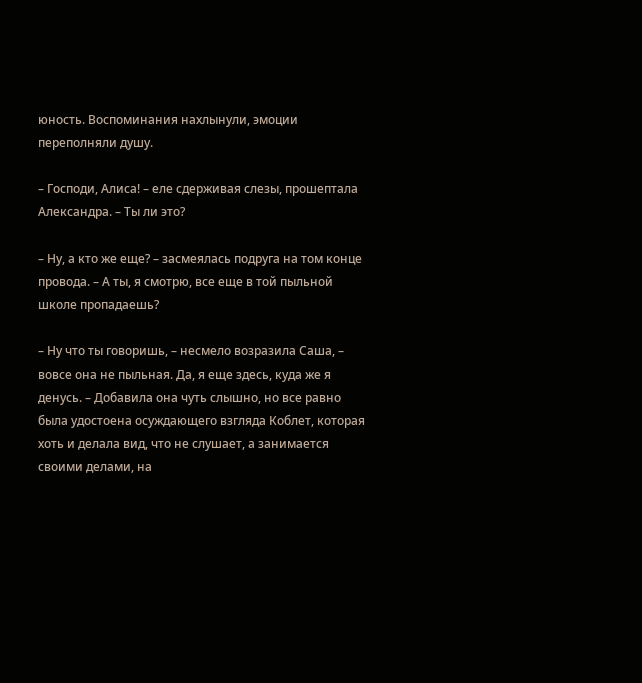юность. Воспоминания нахлынули, эмоции переполняли душу.

– Господи, Алиса! – еле сдерживая слезы, прошептала Александра. – Ты ли это?

– Ну, а кто же еще? – засмеялась подруга на том конце провода. – А ты, я смотрю, все еще в той пыльной школе пропадаешь?

– Ну что ты говоришь, – несмело возразила Саша, – вовсе она не пыльная. Да, я еще здесь, куда же я денусь. – Добавила она чуть слышно, но все равно была удостоена осуждающего взгляда Коблет, которая хоть и делала вид, что не слушает, а занимается своими делами, на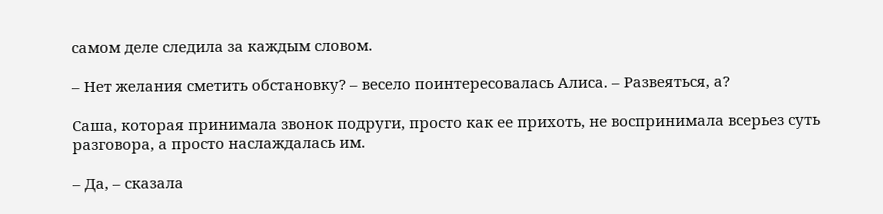самом деле следила за каждым словом.

– Нет желания сметить обстановку? – весело поинтересовалась Алиса. – Развеяться, а?

Саша, которая принимала звонок подруги, просто как ее прихоть, не воспринимала всерьез суть разговора, а просто наслаждалась им.

– Да, – сказала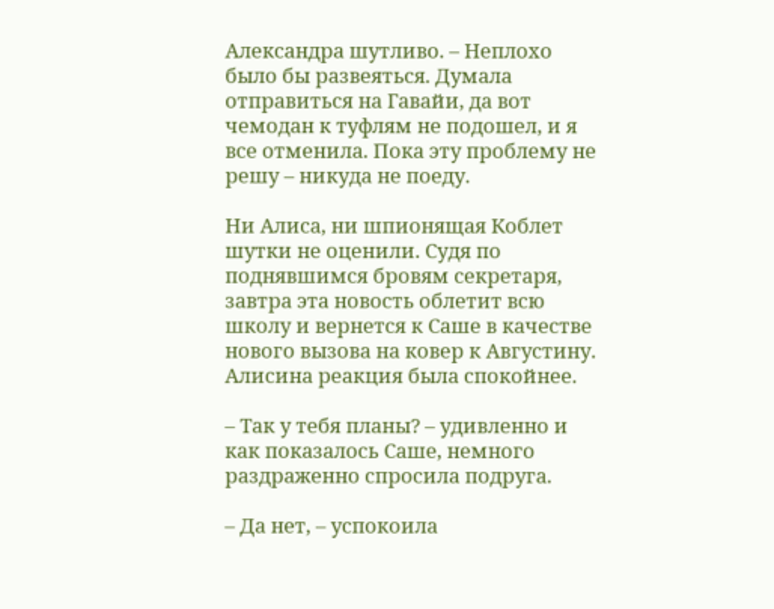Александра шутливо. – Неплохо было бы развеяться. Думала отправиться на Гавайи, да вот чемодан к туфлям не подошел, и я все отменила. Пока эту проблему не решу – никуда не поеду.

Ни Алиса, ни шпионящая Коблет шутки не оценили. Судя по поднявшимся бровям секретаря, завтра эта новость облетит всю школу и вернется к Саше в качестве нового вызова на ковер к Августину. Алисина реакция была спокойнее.

– Так у тебя планы? – удивленно и как показалось Саше, немного раздраженно спросила подруга.

– Да нет, – успокоила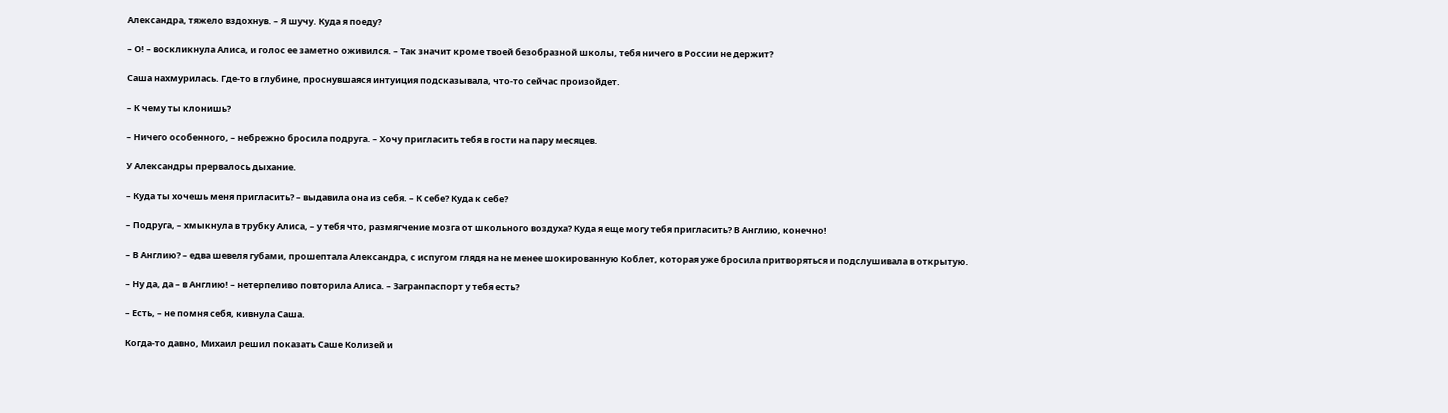Александра, тяжело вздохнув. – Я шучу. Куда я поеду?

– О! – воскликнула Алиса, и голос ее заметно оживился. – Так значит кроме твоей безобразной школы, тебя ничего в России не держит?

Саша нахмурилась. Где-то в глубине, проснувшаяся интуиция подсказывала, что-то сейчас произойдет.

– К чему ты клонишь?

– Ничего особенного, – небрежно бросила подруга. – Хочу пригласить тебя в гости на пару месяцев.

У Александры прервалось дыхание.

– Куда ты хочешь меня пригласить? – выдавила она из себя. – К себе? Куда к себе?

– Подруга, – хмыкнула в трубку Алиса, – у тебя что, размягчение мозга от школьного воздуха? Куда я еще могу тебя пригласить? В Англию, конечно!

– В Англию? – едва шевеля губами, прошептала Александра, с испугом глядя на не менее шокированную Коблет, которая уже бросила притворяться и подслушивала в открытую.

– Ну да, да – в Англию! – нетерпеливо повторила Алиса. – Загранпаспорт у тебя есть?

– Есть, – не помня себя, кивнула Саша.

Когда-то давно, Михаил решил показать Саше Колизей и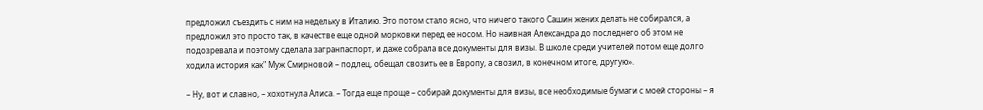предложил съездить с ним на недельку в Италию. Это потом стало ясно, что ничего такого Сашин жених делать не собирался, а предложил это просто так, в качестве еще одной морковки перед ее носом. Но наивная Александра до последнего об этом не подозревала и поэтому сделала загранпаспорт, и даже собрала все документы для визы. В школе среди учителей потом еще долго ходила история как" Муж Смирновой – подлец, обещал свозить ее в Европу, а свозил, в конечном итоге, другую».

– Ну, вот и славно, – хохотнула Алиса. – Тогда еще проще – собирай документы для визы, все необходимые бумаги с моей стороны – я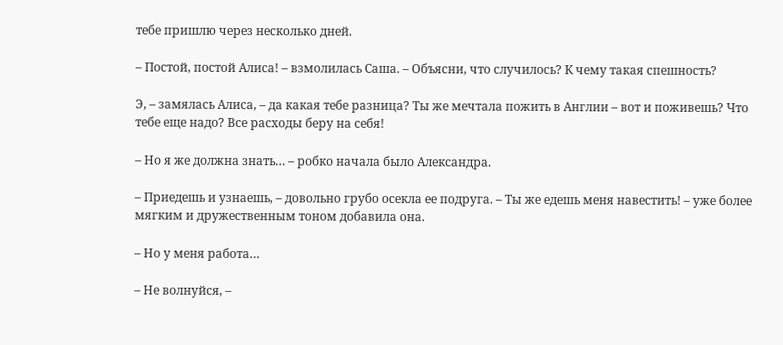тебе пришлю через несколько дней.

– Постой, постой Алиса! – взмолилась Саша. – Объясни, что случилось? К чему такая спешность?

Э, – замялась Алиса, – да какая тебе разница? Ты же мечтала пожить в Англии – вот и поживешь? Что тебе еще надо? Все расходы беру на себя!

– Но я же должна знать… – робко начала было Александра.

– Приедешь и узнаешь, – довольно грубо осекла ее подруга. – Ты же едешь меня навестить! – уже более мягким и дружественным тоном добавила она.

– Но у меня работа…

– Не волнуйся, –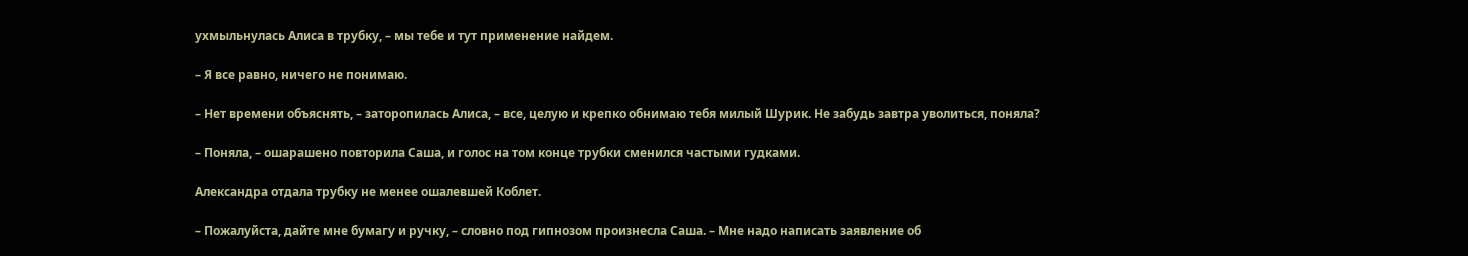ухмыльнулась Алиса в трубку, – мы тебе и тут применение найдем.

– Я все равно, ничего не понимаю.

– Нет времени объяснять, – заторопилась Алиса, – все, целую и крепко обнимаю тебя милый Шурик. Не забудь завтра уволиться, поняла?

– Поняла, – ошарашено повторила Саша, и голос на том конце трубки сменился частыми гудками.

Александра отдала трубку не менее ошалевшей Коблет.

– Пожалуйста, дайте мне бумагу и ручку, – словно под гипнозом произнесла Саша. – Мне надо написать заявление об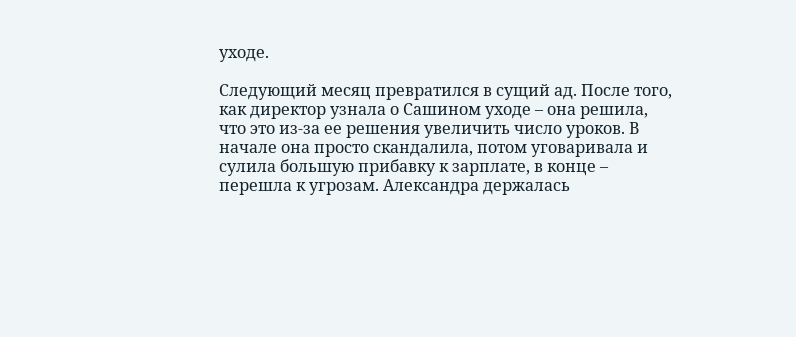уходе.

Следующий месяц превратился в сущий ад. После того, как директор узнала о Сашином уходе – она решила, что это из-за ее решения увеличить число уроков. В начале она просто скандалила, потом уговаривала и сулила большую прибавку к зарплате, в конце – перешла к угрозам. Александра держалась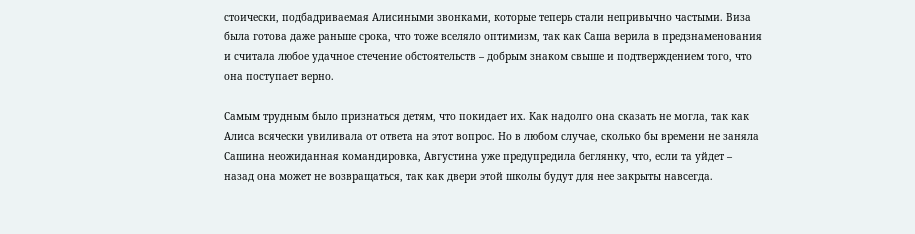стоически, подбадриваемая Алисиными звонками, которые теперь стали непривычно частыми. Виза была готова даже раньше срока, что тоже вселяло оптимизм, так как Саша верила в предзнаменования и считала любое удачное стечение обстоятельств – добрым знаком свыше и подтверждением того, что она поступает верно.

Самым трудным было признаться детям, что покидает их. Как надолго она сказать не могла, так как Алиса всячески увиливала от ответа на этот вопрос. Но в любом случае, сколько бы времени не заняла Сашина неожиданная командировка, Августина уже предупредила беглянку, что, если та уйдет – назад она может не возвращаться, так как двери этой школы будут для нее закрыты навсегда.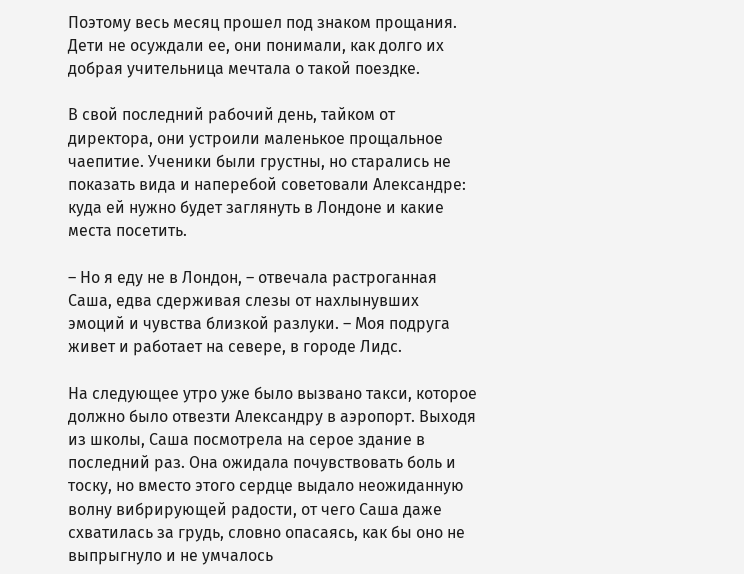Поэтому весь месяц прошел под знаком прощания. Дети не осуждали ее, они понимали, как долго их добрая учительница мечтала о такой поездке.

В свой последний рабочий день, тайком от директора, они устроили маленькое прощальное чаепитие. Ученики были грустны, но старались не показать вида и наперебой советовали Александре: куда ей нужно будет заглянуть в Лондоне и какие места посетить.

– Но я еду не в Лондон, – отвечала растроганная Саша, едва сдерживая слезы от нахлынувших эмоций и чувства близкой разлуки. – Моя подруга живет и работает на севере, в городе Лидс.

На следующее утро уже было вызвано такси, которое должно было отвезти Александру в аэропорт. Выходя из школы, Саша посмотрела на серое здание в последний раз. Она ожидала почувствовать боль и тоску, но вместо этого сердце выдало неожиданную волну вибрирующей радости, от чего Саша даже схватилась за грудь, словно опасаясь, как бы оно не выпрыгнуло и не умчалось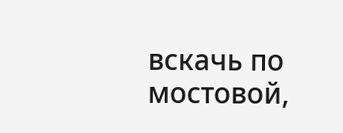вскачь по мостовой,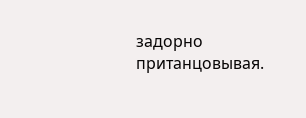задорно пританцовывая.